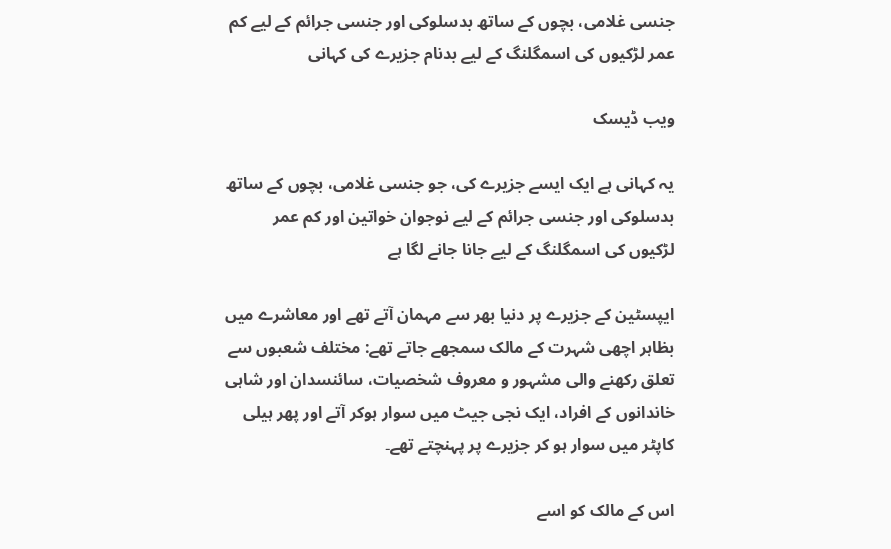جنسی غلامی، بچوں کے ساتھ بدسلوکی اور جنسی جرائم کے لیے کم عمر لڑکیوں کی اسمگلنگ کے لیے بدنام جزیرے کی کہانی

ویب ڈیسک

یہ کہانی ہے ایک ایسے جزیرے کی، جو جنسی غلامی، بچوں کے ساتھ بدسلوکی اور جنسی جرائم کے لیے نوجوان خواتین اور کم عمر لڑکیوں کی اسمگلنگ کے لیے جانا جانے لگا ہے

ایپسٹین کے جزیرے پر دنیا بھر سے مہمان آتے تھے اور معاشرے میں بظاہر اچھی شہرت کے مالک سمجھے جاتے تھے: مختلف شعبوں سے تعلق رکھنے والی مشہور و معروف شخصیات، سائنسدان اور شاہی خاندانوں کے افراد، ایک نجی جیٹ میں سوار ہوکر آتے اور پھر ہیلی کاپٹر میں سوار ہو کر جزیرے پر پہنچتے تھے۔

اس کے مالک کو اسے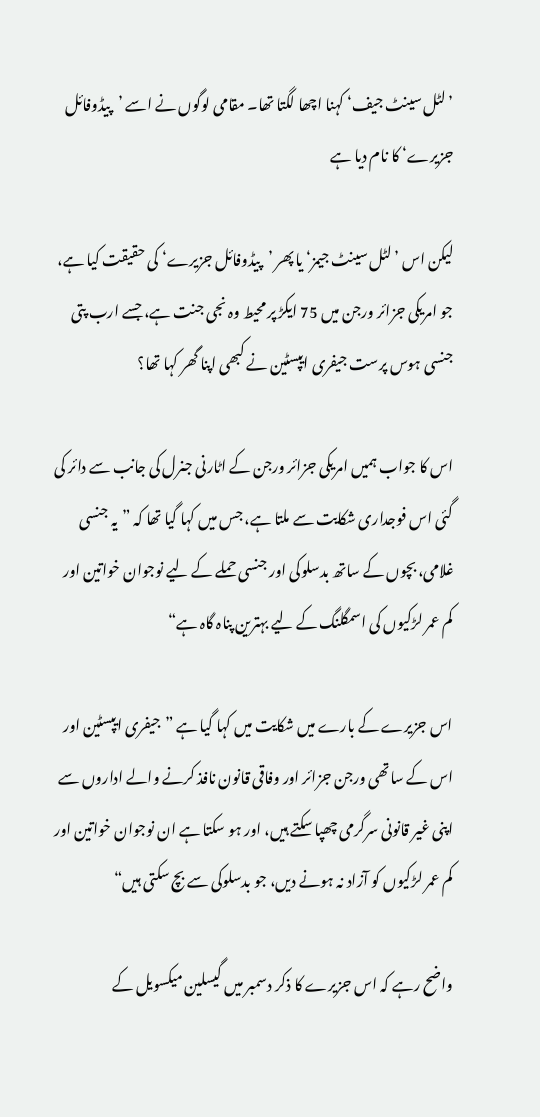’لٹل سینٹ جیف‘ کہنا اچھا لگتا تھا۔ مقامی لوگوں نے اسے ’پیڈوفائل جزیرے‘ کا نام دیا ہے

لیکن اس ’لٹل سینٹ جیمز‘ یا پھر ’پیڈوفائل جزیرے‘ کی حقیقت کیا ہے، جو امریکی جزائر ورجن میں 75 ایکڑ پر محیط وہ نجی جنت ہے، جسے ارب پتی جنسی ہوس پرست جیفری ایپسٹین نے کبھی اپنا گھر کہا تھا؟

اس کا جواب ہمیں امریکی جزائر ورجن کے اٹارنی جنرل کی جانب سے دائر کی گئی اس فوجداری شکایت سے ملتا ہے، جس میں کہا گیا تھا کہ ”یہ جنسی غلامی، بچوں کے ساتھ بدسلوکی اور جنسی حملے کے لیے نوجوان خواتین اور کم عمر لڑکیوں کی اسمگلنگ کے لیے بہترین پناہ گاہ ہے“

اس جزیرے کے بارے میں شکایت میں کہا گیا ہے ”جیفری ایپسٹین اور اس کے ساتھی ورجن جزائر اور وفاقی قانون نافذ کرنے والے اداروں سے اپنی غیر قانونی سرگرمی چھپا سکتے ہیں، اور ہو سکتا ہے ان نوجوان خواتین اور کم عمر لڑکیوں کو آزاد نہ ہونے دیں، جو بدسلوکی سے بچ سکتی ہیں“

واضح رہے کہ اس جزیرے کا ذکر دسمبر میں گیسلین میکسویل کے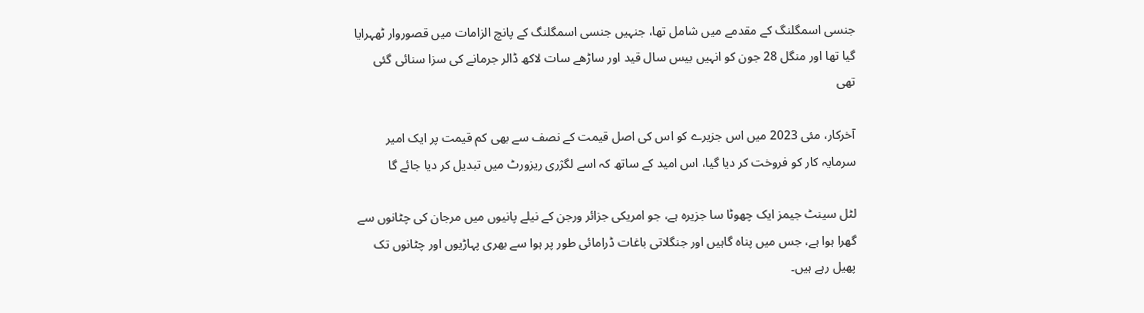جنسی اسمگلنگ کے مقدمے میں شامل تھا، جنہیں جنسی اسمگلنگ کے پانچ الزامات میں قصوروار ٹھہرایا گیا تھا اور منگل 28 جون کو انہیں بیس سال قید اور ساڑھے سات لاکھ ڈالر جرمانے کی سزا سنائی گئی تھی

آخرکار، مئی 2023 میں اس جزیرے کو اس کی اصل قیمت کے نصف سے بھی کم قیمت پر ایک امیر سرمایہ کار کو فروخت کر دیا گیا، اس امید کے ساتھ کہ اسے لگژری ریزورٹ میں تبدیل کر دیا جائے گا

لٹل سینٹ جیمز ایک چھوٹا سا جزیرہ ہے، جو امریکی جزائر ورجن کے نیلے پانیوں میں مرجان کی چٹانوں سے گھرا ہوا ہے، جس میں پناہ گاہیں اور جنگلاتی باغات ڈرامائی طور پر ہوا سے بھری پہاڑیوں اور چٹانوں تک پھیل رہے ہیں۔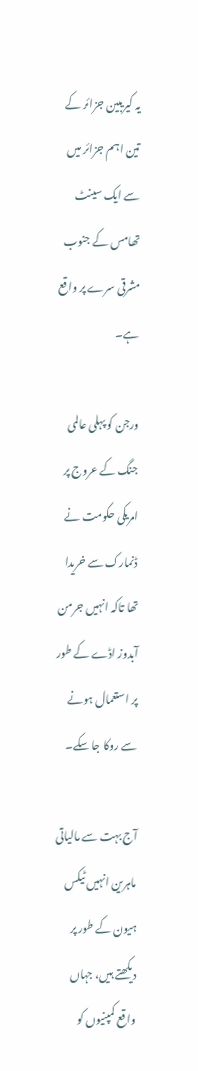یہ کیریبین جزائر کے تین اہم جزائر میں سے ایک سینٹ تھامس کے جنوب مشرقی سرے پر واقع ہے۔

ورجن کو پہلی عالمی جنگ کے عروج پر امریکی حکومت نے ڈنمارک سے خریدا تھا تاکہ انہیں جرمن آبدوز اڈے کے طور پر استعمال ہونے سے روکا جا سکے۔

آج بہت سے مالیاتی ماہرین انہیں ٹیکس ہیون کے طور پر دیکھتے ہیں، جہاں واقع کمپنیوں کو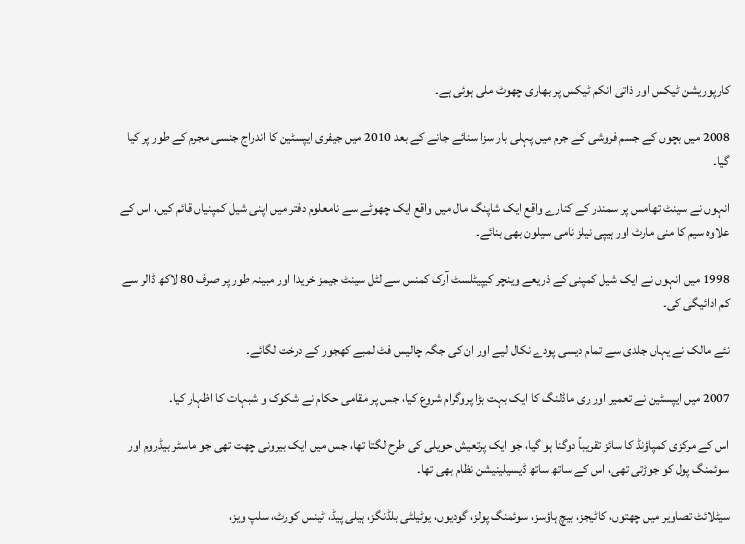کارپوریشن ٹیکس اور ذاتی انکم ٹیکس پر بھاری چھوٹ ملی ہوئی ہے۔

2008 میں بچوں کے جسم فروشی کے جرم میں پہلی بار سزا سنائے جانے کے بعد 2010 میں جیفری ایپسٹین کا اندراج جنسی مجرم کے طور پر کیا گیا۔

انہوں نے سینٹ تھامس پر سمندر کے کنارے واقع ایک شاپنگ مال میں واقع ایک چھوٹے سے نامعلوم دفتر میں اپنی شیل کمپنیاں قائم کیں، اس کے علاوہ سیم کا منی مارٹ اور ہیپی نیلز نامی سیلون بھی بنائے۔

1998 میں انہوں نے ایک شیل کمپنی کے ذریعے وینچر کیپیٹلسٹ آرک کمنس سے لٹل سینٹ جیمز خریدا اور مبینہ طور پر صرف 80 لاکھ ڈالر سے کم ادائیگی کی۔

نئے مالک نے یہاں جلدی سے تمام دیسی پودے نکال لیے اور ان کی جگہ چالیس فٹ لمبے کھجور کے درخت لگائے۔

2007 میں ایپسٹین نے تعمیر اور ری ماڈلنگ کا ایک بہت بڑا پروگرام شروع کیا، جس پر مقامی حکام نے شکوک و شبہات کا اظہار کیا۔

اس کے مرکزی کمپاؤنڈ کا سائز تقریباً دوگنا ہو گیا، جو ایک پرتعیش حویلی کی طرح لگتا تھا، جس میں ایک بیرونی چھت تھی جو ماسٹر بیڈروم اور سوئمنگ پول کو جوڑتی تھی، اس کے ساتھ ساتھ ڈیسیلینیشن نظام بھی تھا۔

سیٹلائٹ تصاویر میں چھتوں، کاٹیجز، بیچ ہاؤسز، سوئمنگ پولز، گودیوں، یوٹیلٹی بلڈنگز، ہیلی پیڈ، ٹینس کورٹ، سلپ ویز،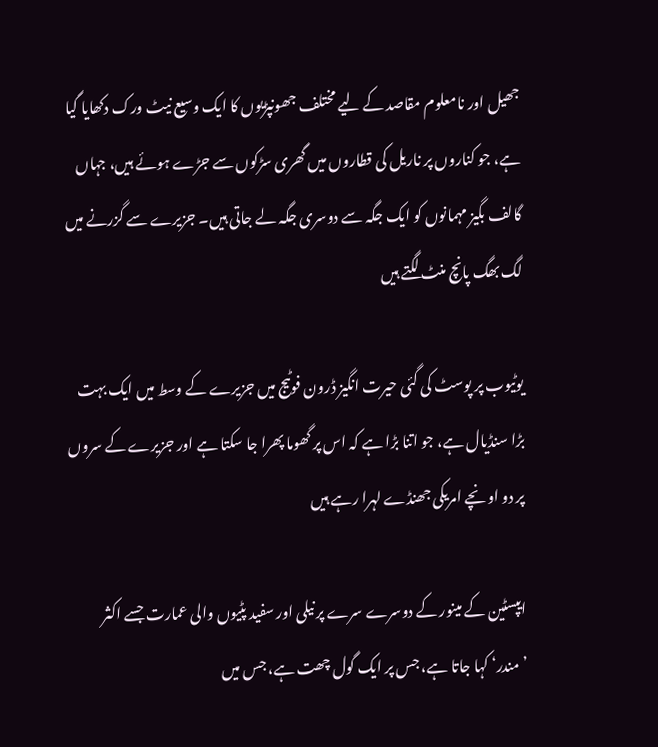جھیل اور نامعلوم مقاصد کے لیے مختلف جھونپڑیوں کا ایک وسیع نیٹ ورک دکھایا گیا ہے، جو کناروں پر ناریل کی قطاروں میں گھری سڑکوں سے جڑے ہوئے ہیں، جہاں گالف بگیز مہمانوں کو ایک جگہ سے دوسری جگہ لے جاتی ہیں۔ جزیرے سے گزرنے میں لگ بھگ پانچ منٹ لگتے ہیں

یوٹیوب پر پوسٹ کی گئی حیرت انگیز ڈرون فوٹیج میں جزیرے کے وسط میں ایک بہت بڑا سنڈیال ہے، جو اتنا بڑا ہے کہ اس پر گھوما پھرا جا سکتا ہے اور جزیرے کے سروں پر دو اونچے امریکی جھنڈے لہرا رہے ہیں

ایپسٹین کے مینور کے دوسرے سرے پر نیلی اور سفید پٹیوں والی عمارت جسے اکثر ’مندر‘ کہا جاتا ہے، جس پر ایک گول چھت ہے، جس میں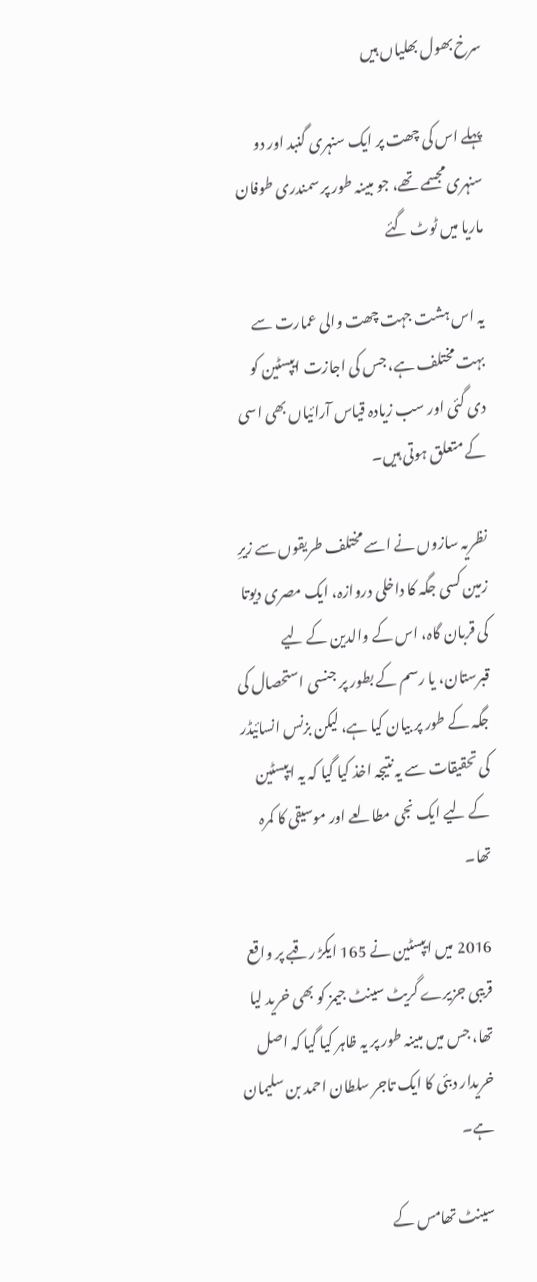سرخ بھول بھلیاں ہیں

پہلے اس کی چھت پر ایک سنہری گنبد اور دو سنہری مجسمے تھے، جو مبینہ طور پر سمندری طوفان ماریا میں ٹوٹ گئے

یہ اس ہشت جہت چھت والی عمارت سے بہت مختلف ہے، جس کی اجازت ایپسٹین کو دی گئی اور سب زیادہ قیاس آرائیاں بھی اسی کے متعلق ہوتی ہیں۔

نظریہ سازوں نے اسے مختلف طریقوں سے زیرِ زمین کسی جگہ کا داخلی دروازہ، ایک مصری دیوتا کی قربان گاہ، اس کے والدین کے لیے قبرستان، یا رسم کے بطور پر جنسی استحصال کی جگہ کے طور پر بیان کیا ہے، لیکن بزنس انسائیڈر کی تحقیقات سے یہ نتیجہ اخذ کیا گیا کہ یہ ایپسٹین کے لیے ایک نجی مطالعے اور موسیقی کا کمرہ تھا۔

2016 میں ایپسٹین نے 165 ایکڑ رقبے پر واقع قریبی جزیرے گریٹ سینٹ جیمز کو بھی خرید لیا تھا، جس میں مبینہ طور پر یہ ظاہر کیا گیا کہ اصل خریدار دبئی کا ایک تاجر سلطان احمد بن سلیمان ہے۔

سینٹ تھامس کے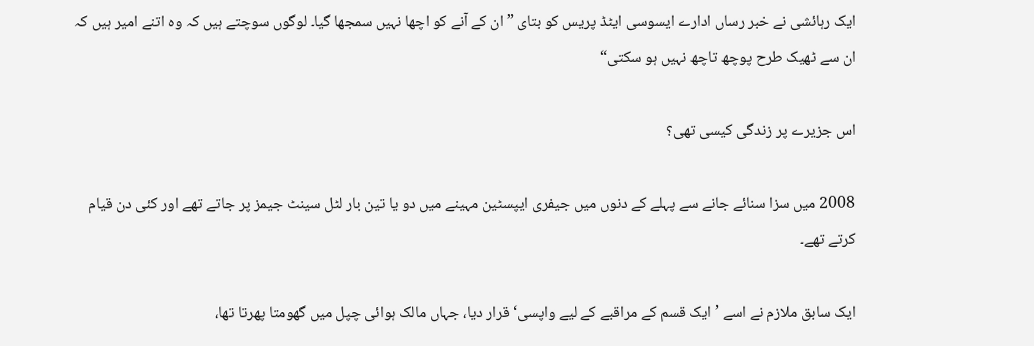ایک رہائشی نے خبر رساں ادارے ایسوسی ایٹڈ پریس کو بتای ”ان کے آنے کو اچھا نہیں سمجھا گیا۔ لوگوں سوچتے ہیں کہ وہ اتنے امیر ہیں کہ ان سے ٹھیک طرح پوچھ تاچھ نہیں ہو سکتی“

اس جزیرے پر زندگی کیسی تھی؟

2008 میں سزا سنائے جانے سے پہلے کے دنوں میں جیفری ایپسٹین مہینے میں دو یا تین بار لٹل سینٹ جیمز پر جاتے تھے اور کئی دن قیام کرتے تھے۔

ایک سابق ملازم نے اسے ’ایک قسم کے مراقبے کے لیے واپسی‘ قرار دیا، جہاں مالک ہوائی چپل میں گھومتا پھرتا تھا،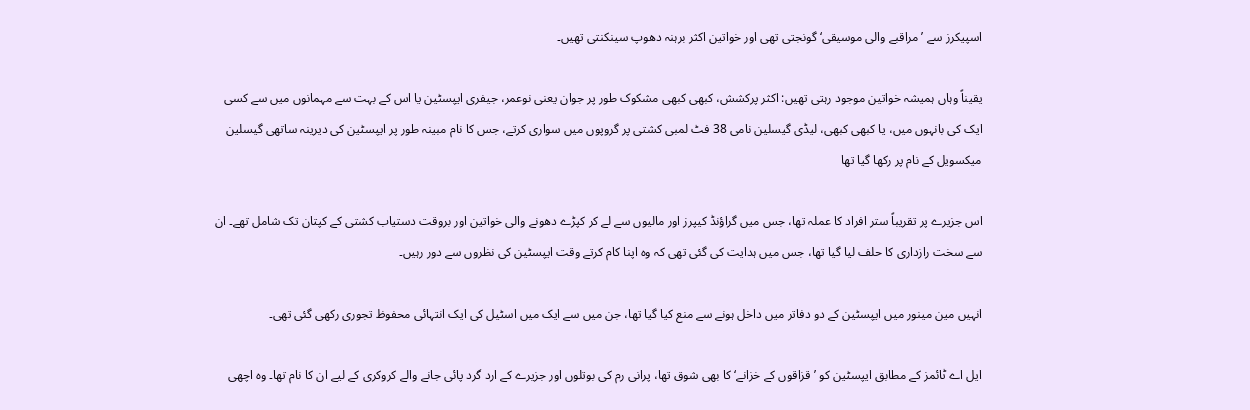اسپیکرز سے ’مراقبے والی موسیقی‘ گونجتی تھی اور خواتین اکثر برہنہ دھوپ سینکنتی تھیں۔

یقیناً وہاں ہمیشہ خواتین موجود رہتی تھیں: اکثر پرکشش، کبھی کبھی مشکوک طور پر جوان یعنی نوعمر، جیفری ایپسٹین یا اس کے بہت سے مہمانوں میں سے کسی ایک کی بانہوں میں، یا کبھی کبھی، لیڈی گیسلین نامی 38 فٹ لمبی کشتی پر گروپوں میں سواری کرتے، جس کا نام مبینہ طور پر ایپسٹین کی دیرینہ ساتھی گیسلین میکسویل کے نام پر رکھا گیا تھا

اس جزیرے پر تقریباً ستر افراد کا عملہ تھا، جس میں گراؤنڈ کیپرز اور مالیوں سے لے کر کپڑے دھونے والی خواتین اور بروقت دستیاب کشتی کے کپتان تک شامل تھے۔ ان سے سخت رازداری کا حلف لیا گیا تھا، جس میں ہدایت کی گئی تھی کہ وہ اپنا کام کرتے وقت ایپسٹین کی نظروں سے دور رہیں۔

انہیں مین مینور میں ایپسٹین کے دو دفاتر میں داخل ہونے سے منع کیا گیا تھا، جن میں سے ایک میں اسٹیل کی ایک انتہائی محفوظ تجوری رکھی گئی تھی۔

ایل اے ٹائمز کے مطابق ایپسٹین کو ’قزاقوں کے خزانے‘ کا بھی شوق تھا، پرانی رم کی بوتلوں اور جزیرے کے ارد گرد پائی جانے والے کروکری کے لیے ان کا نام تھا۔ وہ اچھی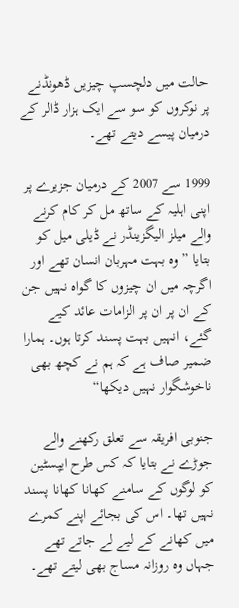حالت میں دلچسپ چیزیں ڈھونڈنے پر نوکروں کو سو سے ایک ہزار ڈالر کے درمیان پیسے دیتے تھے۔

1999 سے 2007 کے درمیان جزیرے پر اپنی اہلیہ کے ساتھ مل کر کام کرنے والے میلز الیگزینڈر نے ڈیلی میل کو بتایا ”وہ بہت مہربان انسان تھے اور اگرچہ میں ان چیزوں کا گواہ نہیں جن کے ان پر ان پر الزامات عائد کیے گئے، انہیں بہت پسند کرتا ہوں۔ ہمارا ضمیر صاف ہے کہ ہم نے کچھ بھی ناخوشگوار نہیں دیکھا“

جنوبی افریقہ سے تعلق رکھنے والے جوڑے نے بتایا کہ کس طرح ایپسٹین کو لوگوں کے سامنے کھانا کھانا پسند نہیں تھا۔ اس کی بجائے اپنے کمرے میں کھانے کے لیے لے جاتے تھے جہاں وہ روزانہ مساج بھی لیتے تھے۔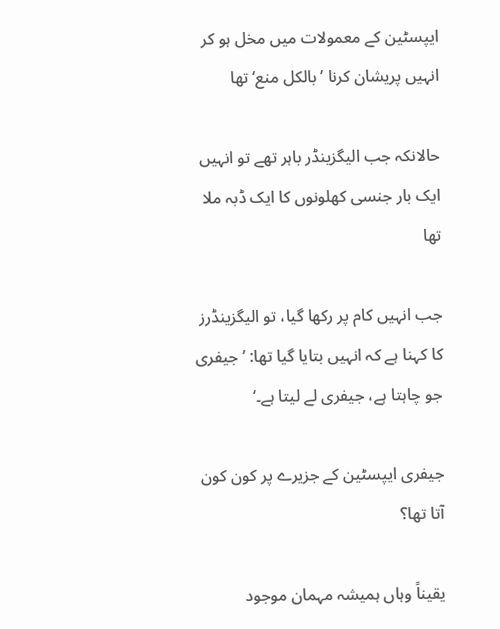ایپسٹین کے معمولات میں مخل ہو کر انہیں پریشان کرنا ’بالکل منع‘ تھا

حالانکہ جب الیگزینڈر باہر تھے تو انہیں ایک بار جنسی کھلونوں کا ایک ڈبہ ملا تھا

جب انہیں کام پر رکھا گیا، تو الیگزینڈرز کا کہنا ہے کہ انہیں بتایا گیا تھا: ’جیفری جو چاہتا ہے، جیفری لے لیتا ہے۔‘

جیفری ایپسٹین کے جزیرے پر کون کون آتا تھا؟

یقیناً وہاں ہمیشہ مہمان موجود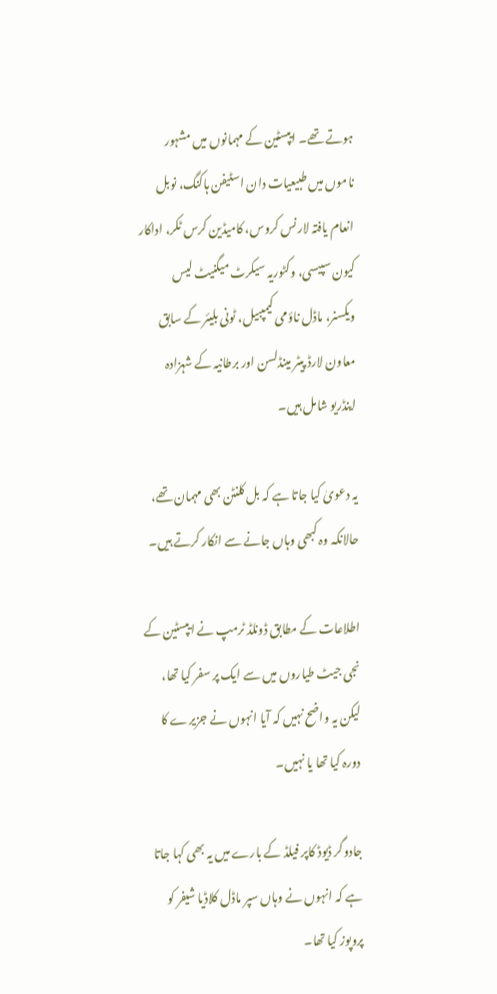ہوتے تھے۔ ایپسٹین کے مہمانوں میں مشہور ناموں میں طبیعیات دان اسٹیفن ہاکنگ، نوبل انعام یافتہ لارنس کروس، کامیڈین کرس ٹکر، اداکار کیون سپیسی، وکٹوریہ سیکرٹ میگنیٹ لیس ویکسنر، ماڈل ناؤمی کیمپبیل، ٹونی بلیئر کے سابق معاون لارڈ پیٹر مینڈلسن اور برطانیہ کے شہزادہ اینڈریو شامل ہیں۔

یہ دعویٰ کیا جاتا ہے کہ بل کلنٹن بھی مہمان تھے، حالانکہ وہ کبھی وہاں جانے سے انکار کرتے ہیں۔

اطلاعات کے مطابق ڈونلڈ ٹرمپ نے ایپسٹین کے نجی جیٹ طیاروں میں سے ایک پر سفر کیا تھا، لیکن یہ واضح نہیں کہ آیا انہوں نے جزیرے کا دورہ کیا تھا یا نہیں۔

جادوگر ڈیوڈ کاپر فیلڈ کے بارے میں یہ بھی کہا جاتا ہے کہ انہوں نے وہاں سپر ماڈل کلاڈیا شیفر کو پروپوز کیا تھا۔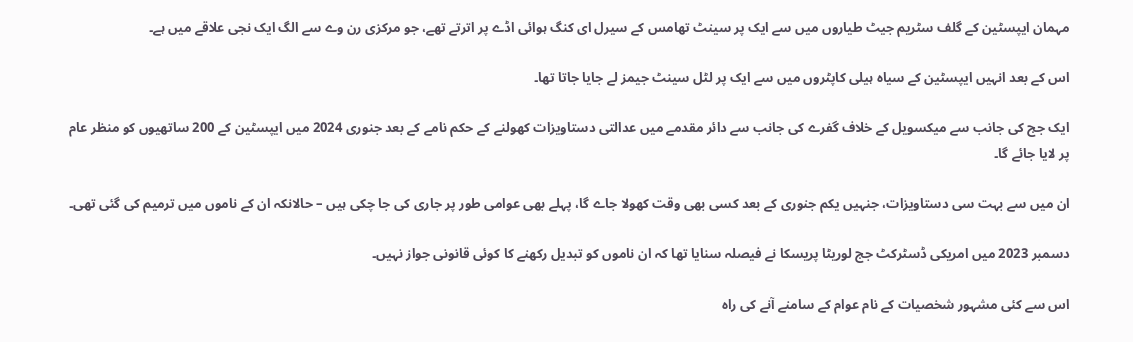مہمان ایپسٹین کے گلف سٹریم جیٹ طیاروں میں سے ایک پر سینٹ تھامس کے سیرل ای کنگ ہوائی اڈے پر اترتے تھے، جو مرکزی رن وے سے الگ ایک نجی علاقے میں ہے۔

اس کے بعد انہیں ایپسٹین کے سیاہ ہیلی کاپٹروں میں سے ایک پر لٹل سینٹ جیمز لے جایا جاتا تھا۔

ایک جج کی جانب سے میکسویل کے خلاف گفرے کی جانب سے دائر مقدمے میں عدالتی دستاویزات کھولنے کے حکم نامے کے بعد جنوری 2024 میں ایپسٹین کے 200 ساتھیوں کو منظر عام پر لایا جائے گا۔

ان میں سے بہت سی دستاویزات، جنہیں یکم جنوری کے بعد کسی بھی وقت کھولا جاے گا، پہلے بھی عوامی طور پر جاری کی جا چکی ہیں – حالانکہ ان کے ناموں میں ترمیم کی گئی تھی۔

دسمبر 2023 میں امریکی ڈسٹرکٹ جج لوریٹا پریسکا نے فیصلہ سنایا تھا کہ ان ناموں کو تبدیل رکھنے کا کوئی قانونی جواز نہیں۔

اس سے کئی مشہور شخصیات کے نام عوام کے سامنے آنے کی راہ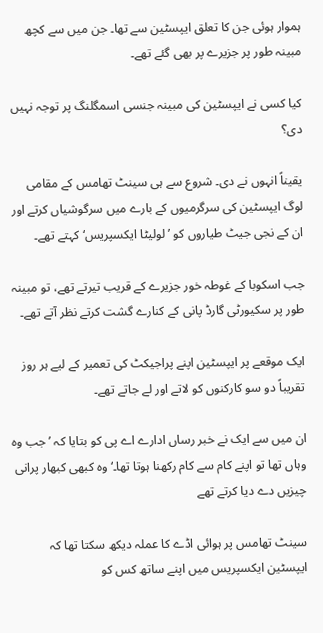ہموار ہوئی جن کا تعلق ایپسٹین سے تھا۔ جن میں سے کچھ مبینہ طور پر جزیرے پر بھی گئے تھے۔

کیا کسی نے ایپسٹین کی مبینہ جنسی اسمگلنگ پر توجہ نہیں دی؟

یقیناً انہوں نے دی۔ شروع سے ہی سینٹ تھامس کے مقامی لوگ ایپسٹین کی سرگرمیوں کے بارے میں سرگوشیاں کرتے اور ان کے نجی جیٹ طیاروں کو ’لولیٹا ایکسپریس‘ کہتے تھے۔

جب اسکوبا کے غوطہ خور جزیرے کے قریب تیرتے تھے، تو مبینہ طور پر سکیورٹی گارڈ پانی کے کنارے گشت کرتے نظر آتے تھے۔

ایک موقعے پر ایپسٹین اپنے پراجیکٹ کی تعمیر کے لیے ہر روز تقریباً دو سو کارکنوں کو لاتے اور لے جاتے تھے۔

ان میں سے ایک نے خبر رساں ادارے اے پی کو بتایا کہ ’جب وہ وہاں تھا تو اپنے کام سے کام رکھنا ہوتا تھا۔‘ وہ کبھی کبھار پرانی چیزیں دے دیا کرتے تھے

سینٹ تھامس پر ہوائی اڈے کا عملہ دیکھ سکتا تھا کہ ایپسٹین ایکسپریس میں اپنے ساتھ کس کو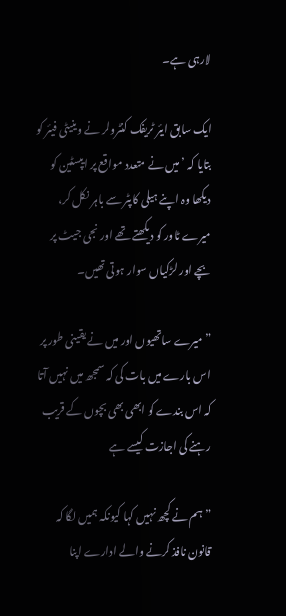لارہی ہے۔

ایک سابق ایئر ٹریفک کنٹرولر نے وینیٹی فیئر کو بتایا کہ ’میں نے متعدد مواقع پر ایپسٹین کو دیکھا وہ اپنے ہیلی کاپٹر سے باہر نکل کر، میرے ٹاور کو دیکھتے تھے اور نجی جیٹ پر بچے اور لڑکیاں سوار ہوتی تھیں۔

”میرے ساتھیوں اور میں نے یقینی طور پر اس بارے میں بات کی کہ سمجھ میں نہیں آتا کہ اس بندے کو ابھی بھی بچوں کے قریب رہنے کی اجازت کیسے ہے

”ہم نے کچھ نہیں کہا کیونکہ ہمیں لگا کہ قانون نافذ کرنے والے ادارے اپنا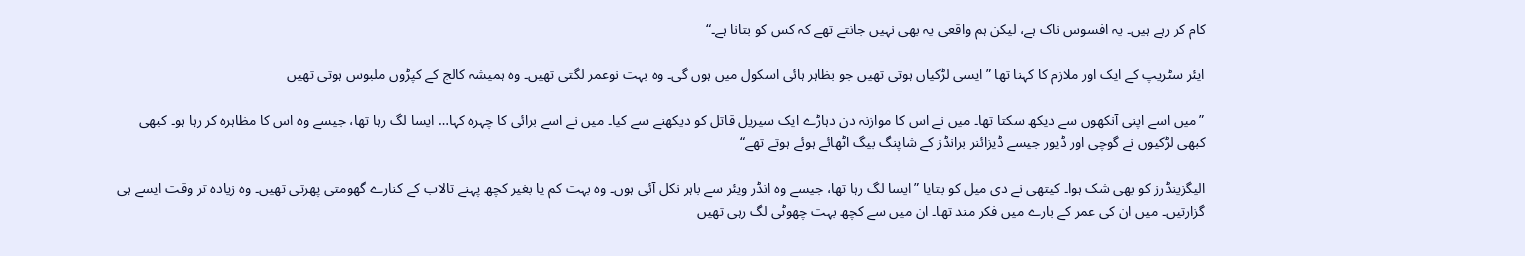کام کر رہے ہیں۔ یہ افسوس ناک ہے، لیکن ہم واقعی یہ بھی نہیں جانتے تھے کہ کس کو بتانا ہے۔“

ایئر سٹریپ کے ایک اور ملازم کا کہنا تھا ”ایسی لڑکیاں ہوتی تھیں جو بظاہر ہائی اسکول میں ہوں گی۔ وہ بہت نوعمر لگتی تھیں۔ وہ ہمیشہ کالج کے کپڑوں ملبوس ہوتی تھیں

”میں اسے اپنی آنکھوں سے دیکھ سکتا تھا۔ میں نے اس کا موازنہ دن دہاڑے ایک سیریل قاتل کو دیکھنے سے کیا۔ میں نے اسے برائی کا چہرہ کہا… ایسا لگ رہا تھا، جیسے وہ اس کا مظاہرہ کر رہا ہو۔ کبھی کبھی لڑکیوں نے گوچی اور ڈیور جیسے ڈیزائنر برانڈز کے شاپنگ بیگ اٹھائے ہوئے ہوتے تھے“

الیگزینڈرز کو بھی شک ہوا۔ کیتھی نے دی میل کو بتایا ”ایسا لگ رہا تھا، جیسے وہ انڈر ویئر سے باہر نکل آئی ہوں۔ وہ بہت کم یا بغیر کچھ پہنے تالاب کے کنارے گھومتی پھرتی تھیں۔ وہ زیادہ تر وقت ایسے ہی گزارتیں۔ میں ان کی عمر کے بارے میں فکر مند تھا۔ ان میں سے کچھ بہت چھوٹی لگ رہی تھیں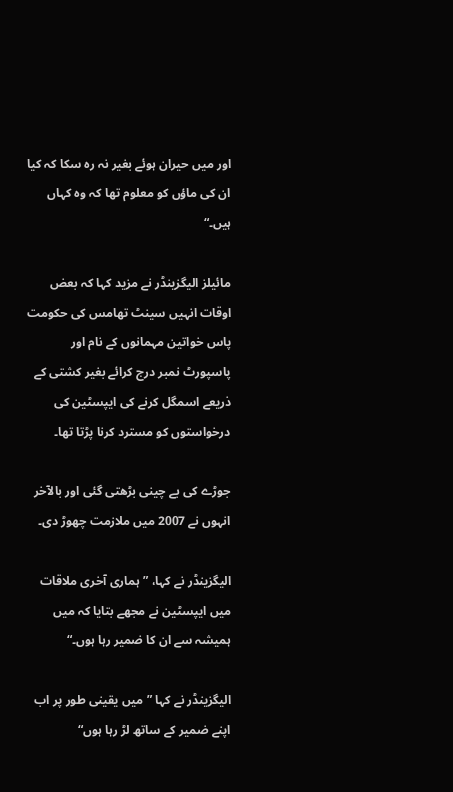اور میں حیران ہوئے بغیر نہ رہ سکا کہ کیا ان کی ماؤں کو معلوم تھا کہ وہ کہاں ہیں۔“

مائیلز الیگزینڈر نے مزید کہا کہ بعض اوقات انہیں سینٹ تھامس کی حکومت پاس خواتین مہمانوں کے نام اور پاسپورٹ نمبر درج کرائے بغیر کشتی کے ذریعے اسمگل کرنے کی ایپسٹین کی درخواستوں کو مسترد کرنا پڑتا تھا۔

جوڑے کی بے چینی بڑھتی گئی اور بالآخر انہوں نے 2007 میں ملازمت چھوڑ دی۔

الیگزینڈر نے کہا، ”ہماری آخری ملاقات میں ایپسٹین نے مجھے بتایا کہ میں ہمیشہ سے ان کا ضمیر رہا ہوں۔“

الیگزینڈر نے کہا ”میں یقینی طور پر اب اپنے ضمیر کے ساتھ لڑ رہا ہوں“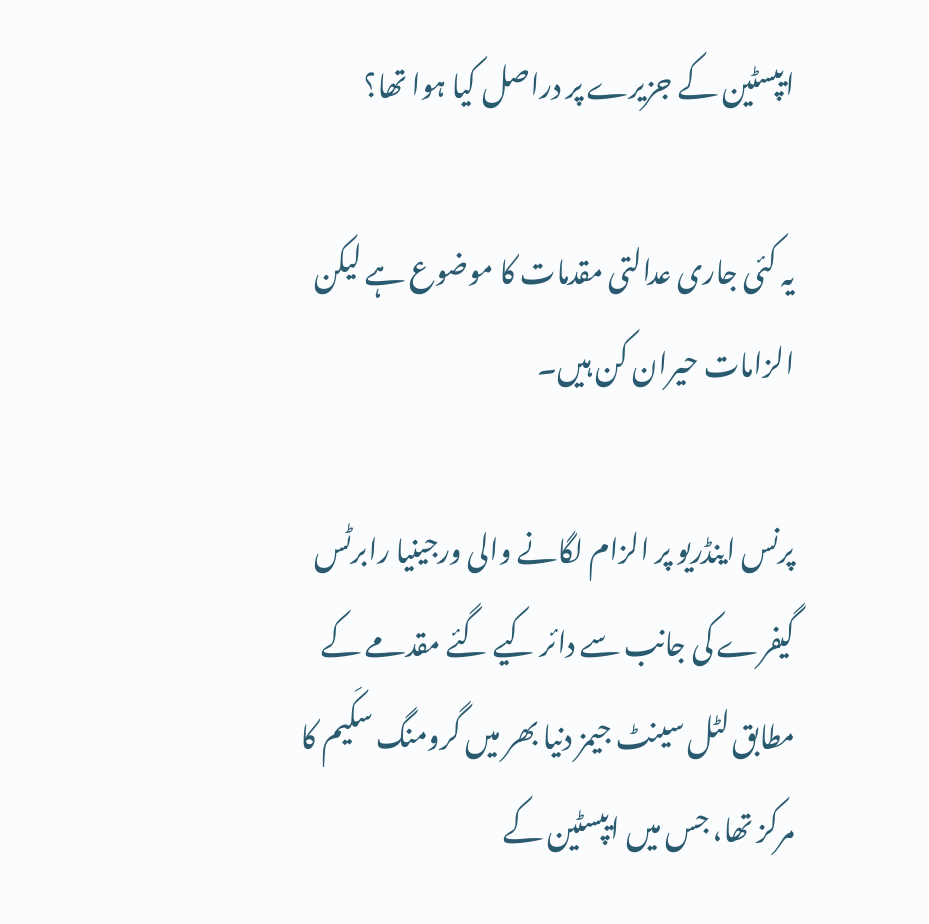ایپسٹین کے جزیرے پر دراصل کیا ہوا تھا؟

یہ کئی جاری عدالتی مقدمات کا موضوع ہے لیکن الزامات حیران کن ہیں۔

پرنس اینڈریو پر الزام لگانے والی ورجینیا رابرٹس گیفرے کی جانب سے دائر کیے گئے مقدمے کے مطابق لٹل سینٹ جیمز دنیا بھر میں گرومنگ سکَیم کا مرکز تھا، جس میں ایپسٹین کے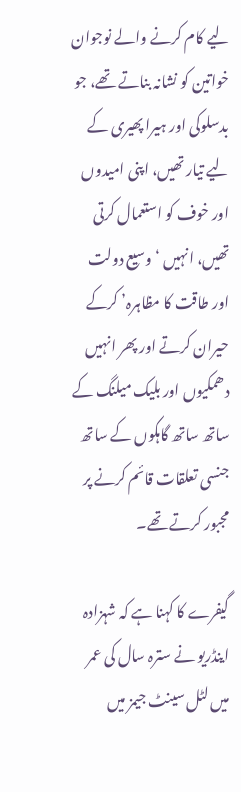لیے کام کرنے والے نوجوان خواتین کو نشانہ بناتے تھے، جو بدسلوکی اور ہیرا پھیری کے لیے تیار تھیں، اپنی امیدوں اور خوف کو استعمال کرتی تھیں، انہیں ‘وسیع دولت اور طاقت کا مظاہرہ’ کرکے حیران کرتے اور پھر انہیں دھمکیوں اور بلیک میلنگ کے ساتھ ساتھ گاہکوں کے ساتھ جنسی تعلقات قائم کرنے پر مجبور کرتے تھے۔

گیفرے کا کہنا ہے کہ شہزادہ اینڈریو نے سترہ سال کی عمر میں لٹل سینٹ جیمز میں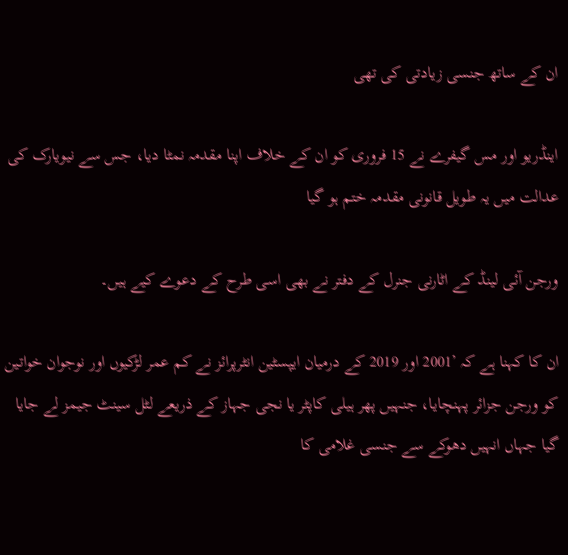ان کے ساتھ جنسی زیادتی کی تھی

اینڈریو اور مس گیفرے نے 15 فروری کو ان کے خلاف اپنا مقدمہ نمٹا دیا، جس سے نیویارک کی عدالت میں یہ طویل قانونی مقدمہ ختم ہو گیا

ورجن آئی لینڈ کے اٹارنی جنرل کے دفتر نے بھی اسی طرح کے دعوے کیے ہیں۔

ان کا کہنا ہے کہ ’2001 اور 2019 کے درمیان ایپسٹین انٹرپرائز نے کم عمر لڑکیوں اور نوجوان خواتین کو ورجن جزائر پہنچایا، جنہیں پھر ہیلی کاپٹر یا نجی جہاز کے ذریعے لٹل سینٹ جیمز لے جایا گیا جہاں انہیں دھوکے سے جنسی غلامی کا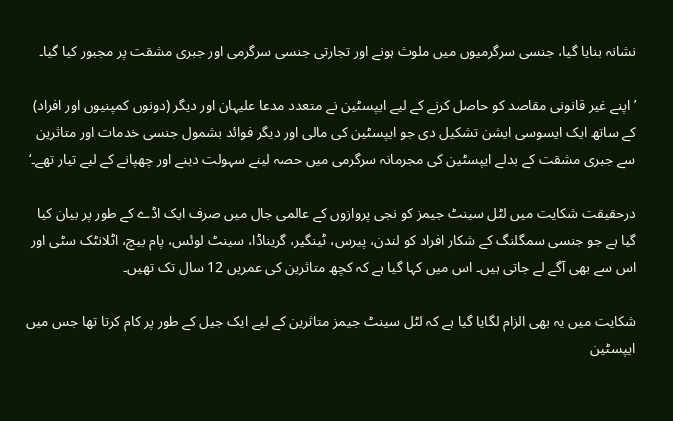نشانہ بنایا گیا، جنسی سرگرمیوں میں ملوث ہونے اور تجارتی جنسی سرگرمی اور جبری مشقت پر مجبور کیا گیا۔

’اپنے غیر قانونی مقاصد کو حاصل کرنے کے لیے ایپسٹین نے متعدد مدعا علیہان اور دیگر (دونوں کمپنیوں اور افراد) کے ساتھ ایک ایسوسی ایشن تشکیل دی جو ایپسٹین کی مالی اور دیگر فوائد بشمول جنسی خدمات اور متاثرین سے جبری مشقت کے بدلے ایپسٹین کی مجرمانہ سرگرمی میں حصہ لینے سہولت دینے اور چھپانے کے لیے تیار تھے۔‘

درحقیقت شکایت میں لٹل سینٹ جیمز کو نجی پروازوں کے عالمی جال میں صرف ایک اڈے کے طور پر بیان کیا گیا ہے جو جنسی سمگلنگ کے شکار افراد کو لندن، پیرس، ٹینگیر، گریناڈا، سینٹ لوئس، پام بیچ، اٹلانٹک سٹی اور اس سے بھی آگے لے جاتی ہیں۔ اس میں کہا گیا ہے کہ کچھ متاثرین کی عمریں 12 سال تک تھیں۔

شکایت میں یہ بھی الزام لگایا گیا ہے کہ لٹل سینٹ جیمز متاثرین کے لیے ایک جیل کے طور پر کام کرتا تھا جس میں ایپسٹین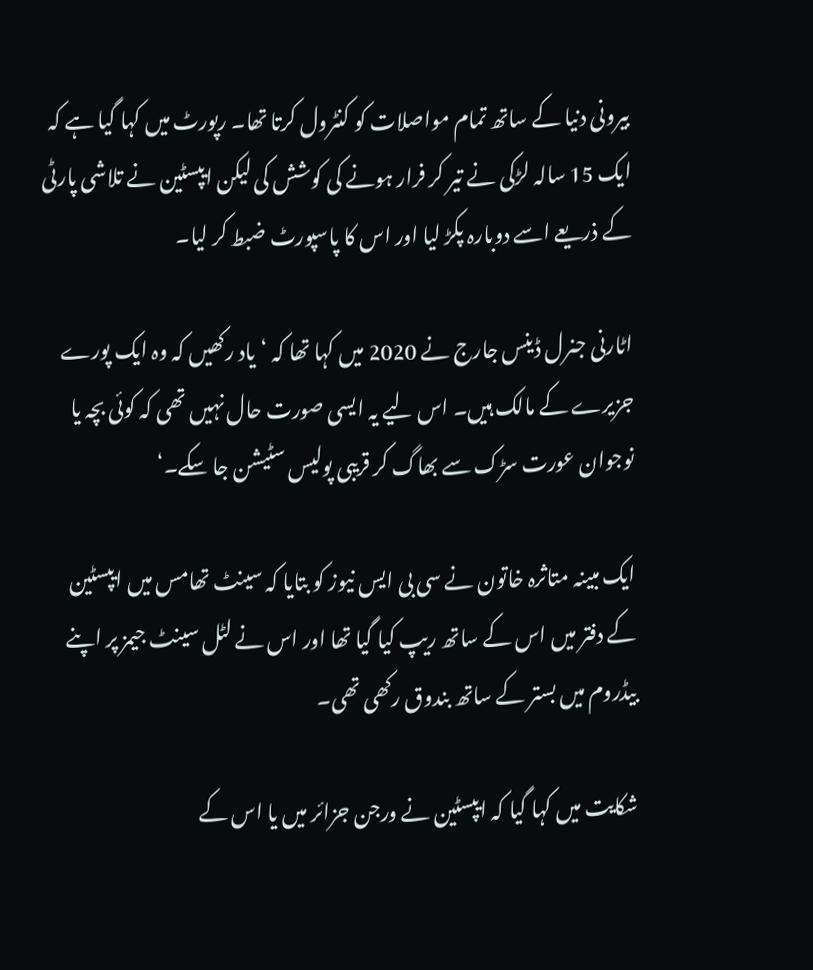بیرونی دنیا کے ساتھ تمام مواصلات کو کنٹرول کرتا تھا۔ رپورٹ میں کہا گیا ہے کہ ایک 15 سالہ لڑکی نے تیر کر فرار ہونے کی کوشش کی لیکن ایپسٹین نے تلاشی پارٹی کے ذریعے اسے دوبارہ پکڑ لیا اور اس کا پاسپورٹ ضبط کر لیا۔

اٹارنی جنرل ڈینس جارج نے 2020 میں کہا تھا کہ ‘یاد رکھیں کہ وہ ایک پورے جزیرے کے مالک ہیں۔ اس لیے یہ ایسی صورت حال نہیں تھی کہ کوئی بچہ یا نوجوان عورت سڑک سے بھاگ کر قریبی پولیس سٹیشن جا سکے۔‘

ایک مبینہ متاثرہ خاتون نے سی بی ایس نیوز کو بتایا کہ سینٹ تھامس میں ایپسٹین کے دفتر میں اس کے ساتھ ریپ کیا گیا تھا اور اس نے لٹل سینٹ جیمز پر اپنے بیڈروم میں بستر کے ساتھ بندوق رکھی تھی۔

شکایت میں کہا گیا کہ ایپسٹین نے ورجن جزائر میں یا اس کے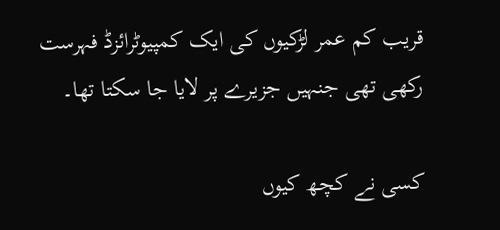قریب کم عمر لڑکیوں کی ایک کمپیوٹرائزڈ فہرست رکھی تھی جنہیں جزیرے پر لایا جا سکتا تھا۔

کسی نے کچھ کیوں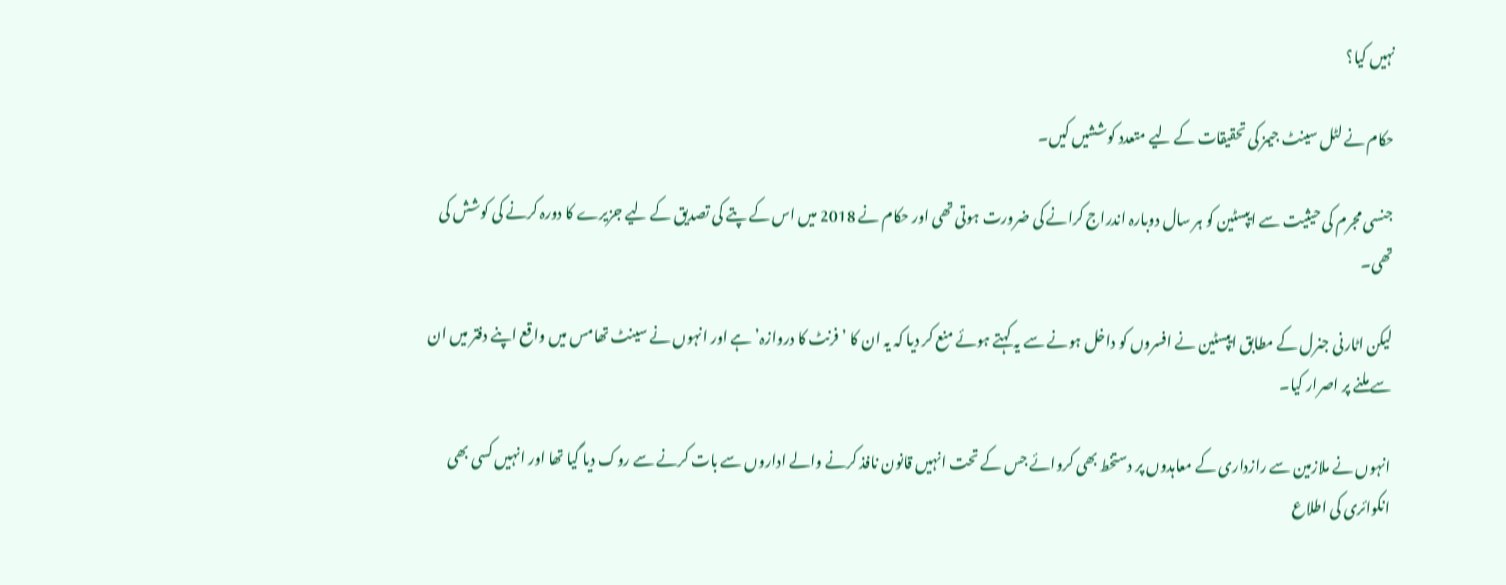نہیں کیا؟

حکام نے لٹل سینٹ جیمز کی تحقیقات کے لیے متعدد کوششیں کیں۔

جنسی مجرم کی حیثیت سے ایپسٹین کو ہر سال دوبارہ اندراج کرانے کی ضرورت ہوتی تھی اور حکام نے 2018 میں اس کے پتے کی تصدیق کے لیے جزیرے کا دورہ کرنے کی کوشش کی تھی۔

لیکن اٹارنی جنرل کے مطابق ایپسٹین نے افسروں کو داخل ہونے سے یہ کہتے ہوئے منع کر دیا کہ یہ ان کا ’فرنٹ کا دروازہ’ ہے اور انہوں نے سینٹ تھامس میں واقع اپنے دفتر میں ان سے ملنے پر اصرار کیا۔

انہوں نے ملازمین سے رازداری کے معاہدوں پر دستخط بھی کروائے جس کے تحت انہیں قانون نافذ کرنے والے اداروں سے بات کرنے سے روک دیا گیا تھا اور انہیں کسی بھی انکوائری کی اطلاع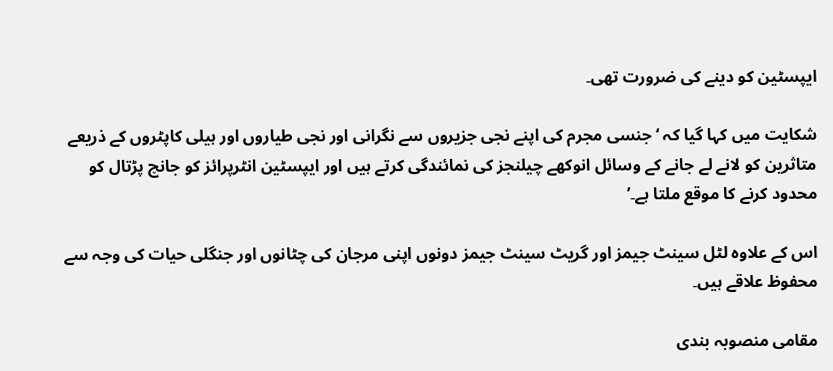ایپسٹین کو دینے کی ضرورت تھی۔

شکایت میں کہا گیا کہ ‘جنسی مجرم کی اپنے نجی جزیروں سے نگرانی اور نجی طیاروں اور ہیلی کاپٹروں کے ذریعے متاثرین کو لانے لے جانے کے وسائل انوکھے چیلنجز کی نمائندگی کرتے ہیں اور ایپسٹین انٹرپرائز کو جانچ پڑتال کو محدود کرنے کا موقع ملتا ہے۔’

اس کے علاوہ لٹل سینٹ جیمز اور گریٹ سینٹ جیمز دونوں اپنی مرجان کی چٹانوں اور جنگلی حیات کی وجہ سے محفوظ علاقے ہیں۔

مقامی منصوبہ بندی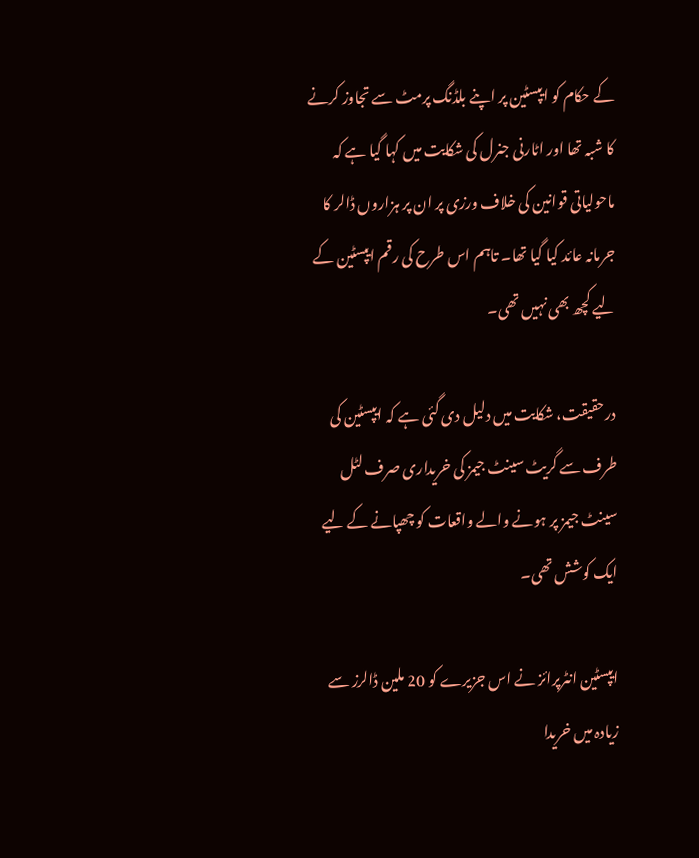کے حکام کو ایپسٹین پر اپنے بلڈنگ پرمٹ سے تجاوز کرنے کا شبہ تھا اور اٹارنی جنرل کی شکایت میں کہا گیا ہے کہ ماحولیاتی قوانین کی خلاف ورزی پر ان پر ہزاروں ڈالر کا جرمانہ عائد کیا گیا تھا۔ تاہم اس طرح کی رقم ایپسٹین کے لیے کچھ بھی نہیں تھی۔

درحقیقت، شکایت میں دلیل دی گئی ہے کہ ایپسٹین کی طرف سے گریٹ سینٹ جیمز کی خریداری صرف لٹل سینٹ جیمز پر ہونے والے واقعات کو چھپانے کے لیے ایک کوشش تھی۔

ایپسٹین انٹرپرائز نے اس جزیرے کو 20 ملین ڈالرز سے زیادہ میں خریدا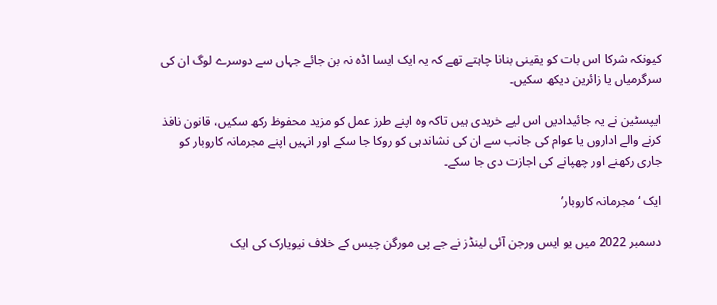کیونکہ شرکا اس بات کو یقینی بنانا چاہتے تھے کہ یہ ایک ایسا اڈہ نہ بن جائے جہاں سے دوسرے لوگ ان کی سرگرمیاں یا زائرین دیکھ سکیں۔

ایپسٹین نے یہ جائیدادیں اس لیے خریدی ہیں تاکہ وہ اپنے طرز عمل کو مزید محفوظ رکھ سکیں، قانون نافذ کرنے والے اداروں یا عوام کی جانب سے ان کی نشاندہی کو روکا جا سکے اور انہیں اپنے مجرمانہ کاروبار کو جاری رکھنے اور چھپانے کی اجازت دی جا سکے۔

ایک ‘مجرمانہ کاروبار’

دسمبر 2022 میں یو ایس ورجن آئی لینڈز نے جے پی مورگن چیس کے خلاف نیویارک کی ایک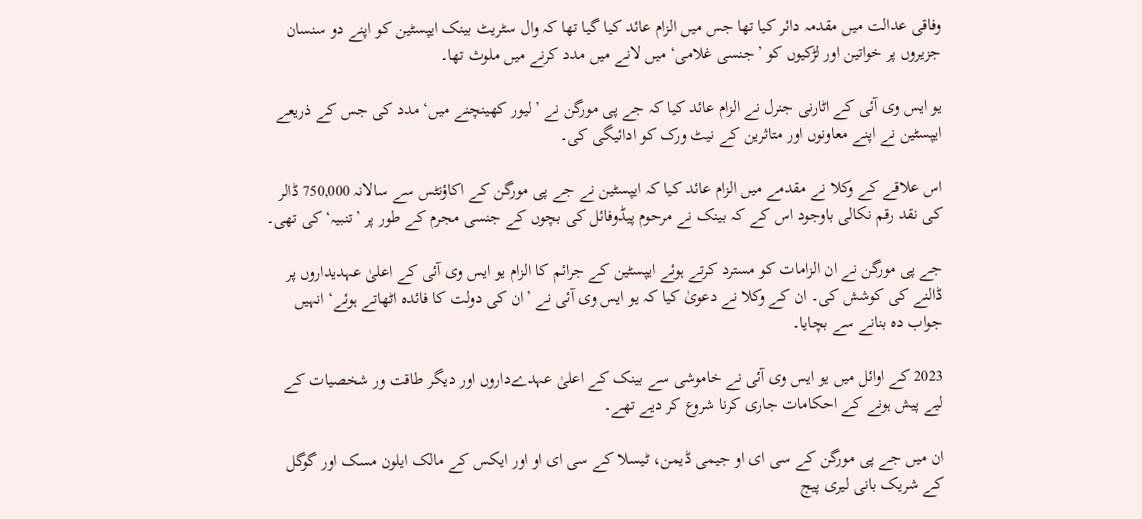وفاقی عدالت میں مقدمہ دائر کیا تھا جس میں الزام عائد کیا گیا تھا کہ وال سٹریٹ بینک ایپسٹین کو اپنے دو سنسان جزیروں پر خواتین اور لڑکیوں کو ’جنسی غلامی‘ میں لانے میں مدد کرنے میں ملوث تھا۔

یو ایس وی آئی کے اٹارنی جنرل نے الزام عائد کیا کہ جے پی مورگن نے ’لیور کھینچنے میں‘ مدد کی جس کے ذریعے ایپسٹین نے اپنے معاونوں اور متاثرین کے نیٹ ورک کو ادائیگی کی۔

اس علاقے کے وکلا نے مقدمے میں الزام عائد کیا کہ ایپسٹین نے جے پی مورگن کے اکاؤنٹس سے سالانہ 750,000 ڈالر کی نقد رقم نکالی باوجود اس کے کہ بینک نے مرحوم پیڈوفائل کی بچوں کے جنسی مجرم کے طور پر ’تنبیہ‘ کی تھی۔

جے پی مورگن نے ان الزامات کو مسترد کرتے ہوئے ایپسٹین کے جرائم کا الزام یو ایس وی آئی کے اعلیٰ عہدیداروں پر ڈالنے کی کوشش کی۔ ان کے وکلا نے دعویٰ کیا کہ یو ایس وی آئی نے ’ان کی دولت کا فائدہ اٹھاتے ہوئے‘ انہیں جواب دہ بنانے سے بچایا۔

2023 کے اوائل میں یو ایس وی آئی نے خاموشی سے بینک کے اعلیٰ عہدےداروں اور دیگر طاقت ور شخصیات کے لیے پیش ہونے کے احکامات جاری کرنا شروع کر دیے تھے۔

ان میں جے پی مورگن کے سی ای او جیمی ڈیمن، ٹیسلا کے سی ای او اور ایکس کے مالک ایلون مسک اور گوگل کے شریک بانی لیری پیج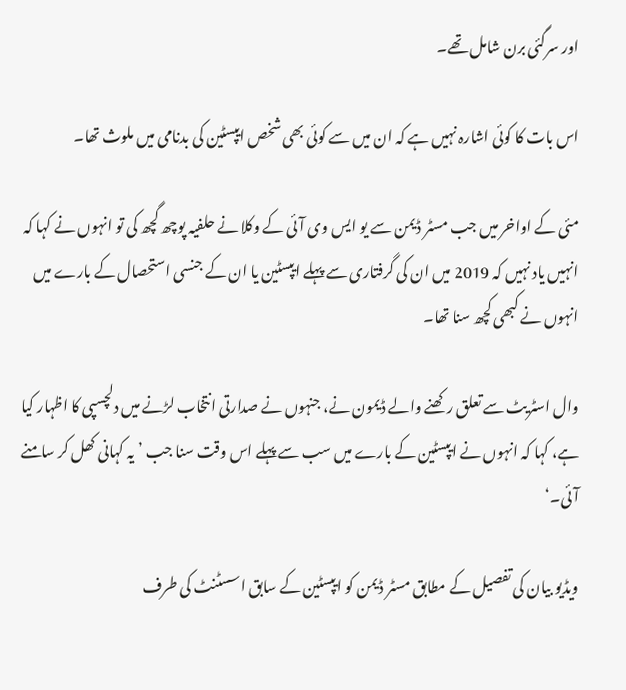اور سرگئی برن شامل تھے۔

اس بات کا کوئی اشارہ نہیں ہے کہ ان میں سے کوئی بھی شخص ایپسٹین کی بدنامی میں ملوث تھا۔

مئی کے اواخر میں جب مسٹر ڈیمن سے یو ایس وی آئی کے وکلا نے حلفیہ پوچھ گچھ کی تو انہوں نے کہا کہ انہیں یاد نہیں کہ 2019 میں ان کی گرفتاری سے پہلے ایپسٹین یا ان کے جنسی استحصال کے بارے میں انہوں نے کبھی کچھ سنا تھا۔

وال اسٹریٹ سے تعلق رکھنے والے ڈیمون نے، جنہوں نے صدارتی انتخاب لڑنے میں دلچسپی کا اظہار کیا ہے، کہا کہ انہوں نے ایپسٹین کے بارے میں سب سے پہلے اس وقت سنا جب ’یہ کہانی کھل کر سامنے آئی۔‘

ویڈیو بیان کی تفصیل کے مطابق مسٹر ڈیمن کو ایپسٹین کے سابق اسسٹنٹ کی طرف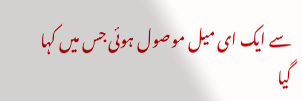سے ایک ای میل موصول ہوئی جس میں کہا گیا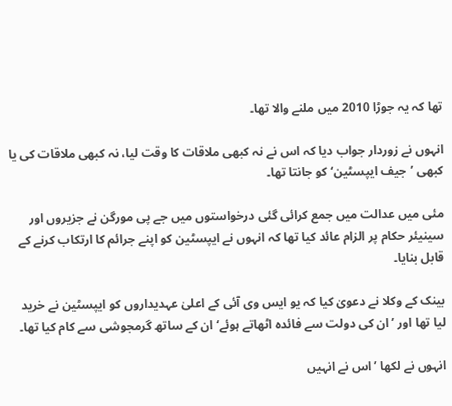تھا کہ یہ جوڑا 2010 میں ملنے والا تھا۔

انہوں نے زوردار جواب دیا کہ اس نے نہ کبھی ملاقات کا وقت لیا، نہ کبھی ملاقات کی یا کبھی ’جیف ایپسٹین‘ کو جانتا تھا۔

مئی میں عدالت میں جمع کرائی گئی درخواستوں میں جے پی مورگن نے جزیروں اور سینیئر حکام پر الزام عائد کیا تھا کہ انہوں نے ایپسٹین کو اپنے جرائم کا ارتکاب کرنے کے قابل بنایا۔

بینک کے وکلا نے دعویٰ کیا کہ یو ایس وی آئی کے اعلیٰ عہدیداروں کو ایپسٹین نے خرید لیا تھا اور ’ان کی دولت سے فائدہ اٹھاتے ہوئے‘ ان کے ساتھ گرمجوشی سے کام کیا تھا۔

انہوں نے لکھا ’اس نے انہیں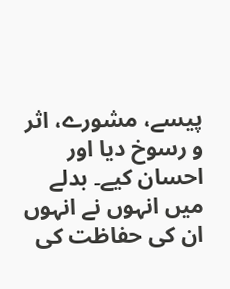پیسے، مشورے، اثر و رسوخ دیا اور احسان کیے۔ بدلے میں انہوں نے انہوں ان کی حفاظت کی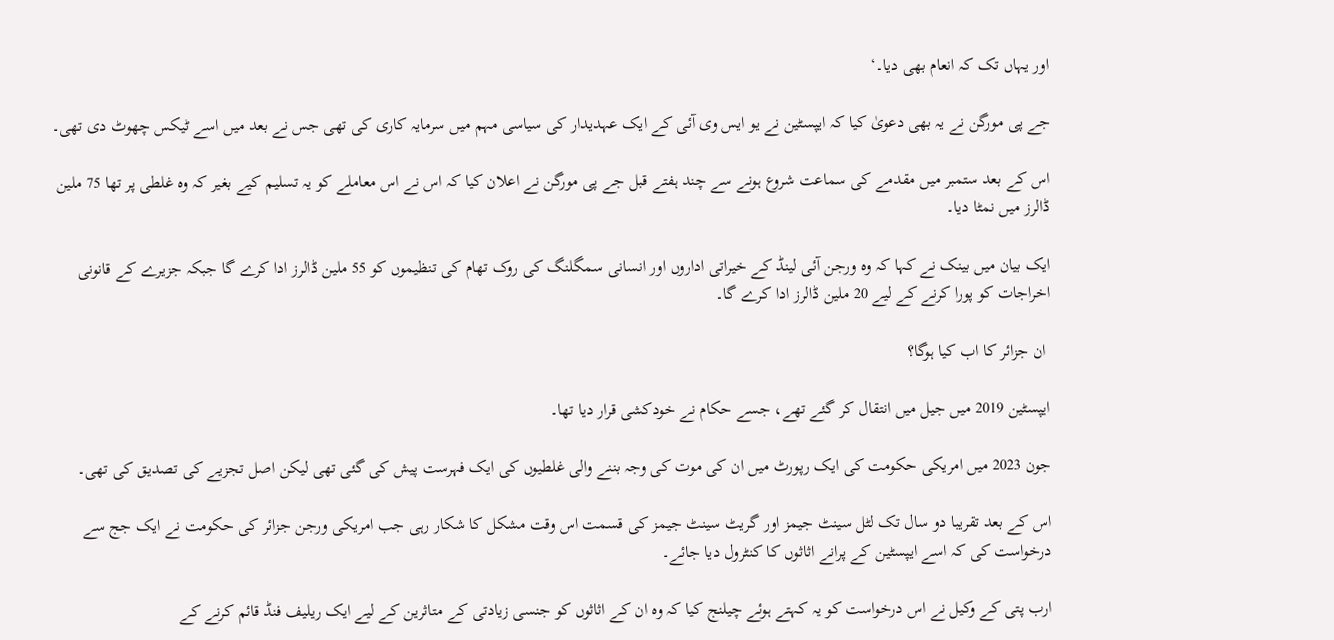اور یہاں تک کہ انعام بھی دیا۔‘

جے پی مورگن نے یہ بھی دعویٰ کیا کہ ایپسٹین نے یو ایس وی آئی کے ایک عہدیدار کی سیاسی مہم میں سرمایہ کاری کی تھی جس نے بعد میں اسے ٹیکس چھوٹ دی تھی۔

اس کے بعد ستمبر میں مقدمے کی سماعت شروع ہونے سے چند ہفتے قبل جے پی مورگن نے اعلان کیا کہ اس نے اس معاملے کو یہ تسلیم کیے بغیر کہ وہ غلطی پر تھا 75 ملین ڈالرز میں نمٹا دیا۔

ایک بیان میں بینک نے کہا کہ وہ ورجن آئی لینڈ کے خیراتی اداروں اور انسانی سمگلنگ کی روک تھام کی تنظیموں کو 55 ملین ڈالرز ادا کرے گا جبکہ جزیرے کے قانونی اخراجات کو پورا کرنے کے لیے 20 ملین ڈالرز ادا کرے گا۔

 ان جزائر کا اب کیا ہوگا؟

ایپسٹین 2019 میں جیل میں انتقال کر گئے تھے، جسے حکام نے خودکشی قرار دیا تھا۔

جون 2023 میں امریکی حکومت کی ایک رپورٹ میں ان کی موت کی وجہ بننے والی غلطیوں کی ایک فہرست پیش کی گئی تھی لیکن اصل تجزیے کی تصدیق کی تھی۔

اس کے بعد تقریبا دو سال تک لٹل سینٹ جیمز اور گریٹ سینٹ جیمز کی قسمت اس وقت مشکل کا شکار رہی جب امریکی ورجن جزائر کی حکومت نے ایک جج سے درخواست کی کہ اسے ایپسٹین کے پرانے اثاثوں کا کنٹرول دیا جائے۔

ارب پتی کے وکیل نے اس درخواست کو یہ کہتے ہوئے چیلنج کیا کہ وہ ان کے اثاثوں کو جنسی زیادتی کے متاثرین کے لیے ایک ریلیف فنڈ قائم کرنے کے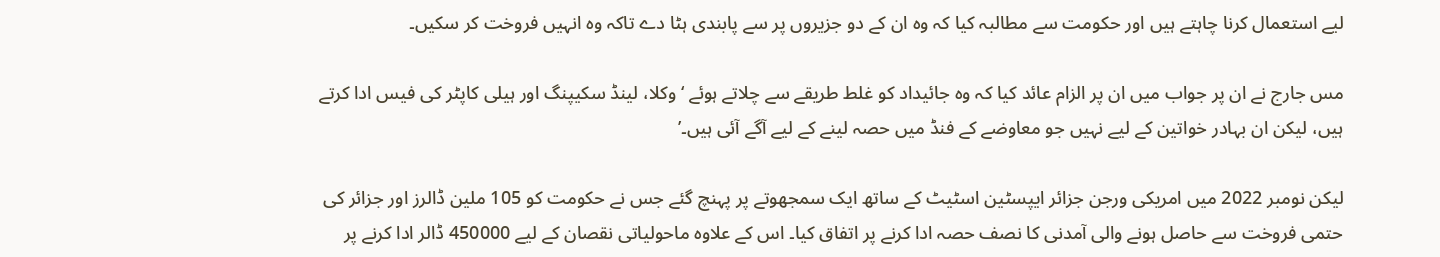لیے استعمال کرنا چاہتے ہیں اور حکومت سے مطالبہ کیا کہ وہ ان کے دو جزیروں پر سے پابندی ہٹا دے تاکہ وہ انہیں فروخت کر سکیں۔

مس جارج نے ان پر جواب میں ان پر الزام عائد کیا کہ وہ جائیداد کو غلط طریقے سے چلاتے ہوئے ‘وکلا، لینڈ سکیپنگ اور ہیلی کاپٹر کی فیس ادا کرتے ہیں، لیکن ان بہادر خواتین کے لیے نہیں جو معاوضے کے فنڈ میں حصہ لینے کے لیے آگے آئی ہیں۔’

لیکن نومبر 2022 میں امریکی ورجن جزائر ایپسٹین اسٹیٹ کے ساتھ ایک سمجھوتے پر پہنچ گئے جس نے حکومت کو 105 ملین ڈالرز اور جزائر کی حتمی فروخت سے حاصل ہونے والی آمدنی کا نصف حصہ ادا کرنے پر اتفاق کیا۔ اس کے علاوہ ماحولیاتی نقصان کے لیے 450000 ڈالر ادا کرنے پر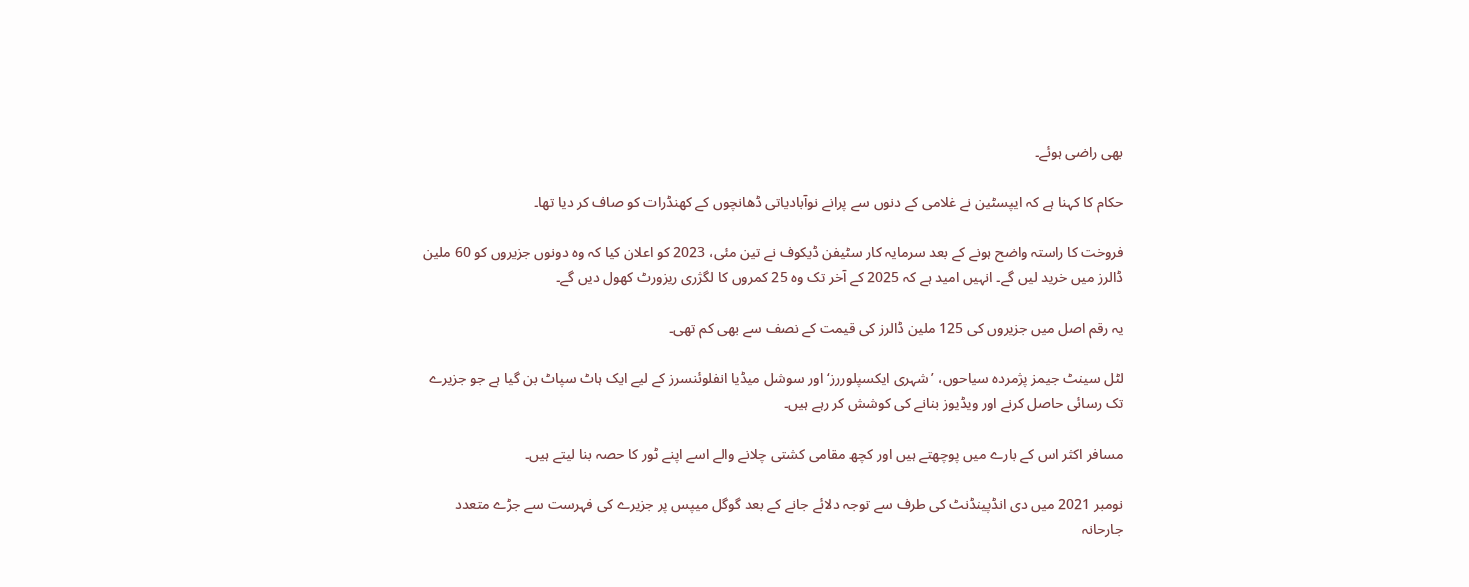بھی راضی ہوئے۔

حکام کا کہنا ہے کہ ایپسٹین نے غلامی کے دنوں سے پرانے نوآبادیاتی ڈھانچوں کے کھنڈرات کو صاف کر دیا تھا۔

فروخت کا راستہ واضح ہونے کے بعد سرمایہ کار سٹیفن ڈیکوف نے تین مئی، 2023 کو اعلان کیا کہ وہ دونوں جزیروں کو 60 ملین ڈالرز میں خرید لیں گے۔ انہیں امید ہے کہ 2025 کے آخر تک وہ 25 کمروں کا لگژری ریزورٹ کھول دیں گے۔

یہ رقم اصل میں جزیروں کی 125 ملین ڈالرز کی قیمت کے نصف سے بھی کم تھی۔

لٹل سینٹ جیمز پژمردہ سیاحوں، ’شہری ایکسپلوررز‘ اور سوشل میڈیا انفلوئنسرز کے لیے ایک ہاٹ سپاٹ بن گیا ہے جو جزیرے تک رسائی حاصل کرنے اور ویڈیوز بنانے کی کوشش کر رہے ہیں۔

مسافر اکثر اس کے بارے میں پوچھتے ہیں اور کچھ مقامی کشتی چلانے والے اسے اپنے ٹور کا حصہ بنا لیتے ہیں۔

نومبر 2021 میں دی انڈپینڈنٹ کی طرف سے توجہ دلائے جانے کے بعد گوگل میپس پر جزیرے کی فہرست سے جڑے متعدد جارحانہ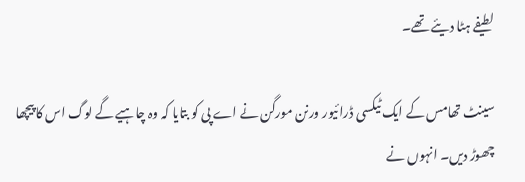لطیفے ہٹا دیئے تھے۔

سینٹ تھامس کے ایک ٹیکسی ڈرائیور ورنن مورگن نے اے پی کو بتایا کہ وہ چاہیے گے لوگ اس کا پیچھا چھوڑ دیں۔ انہوں نے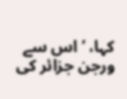کہا، ’اس سے ورجن جزائر کی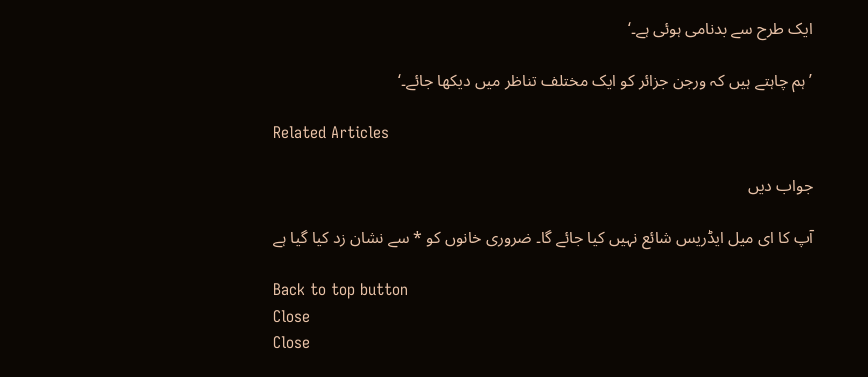ایک طرح سے بدنامی ہوئی ہے۔‘

’ہم چاہتے ہیں کہ ورجن جزائر کو ایک مختلف تناظر میں دیکھا جائے۔‘

Related Articles

جواب دیں

آپ کا ای میل ایڈریس شائع نہیں کیا جائے گا۔ ضروری خانوں کو * سے نشان زد کیا گیا ہے

Back to top button
Close
Close